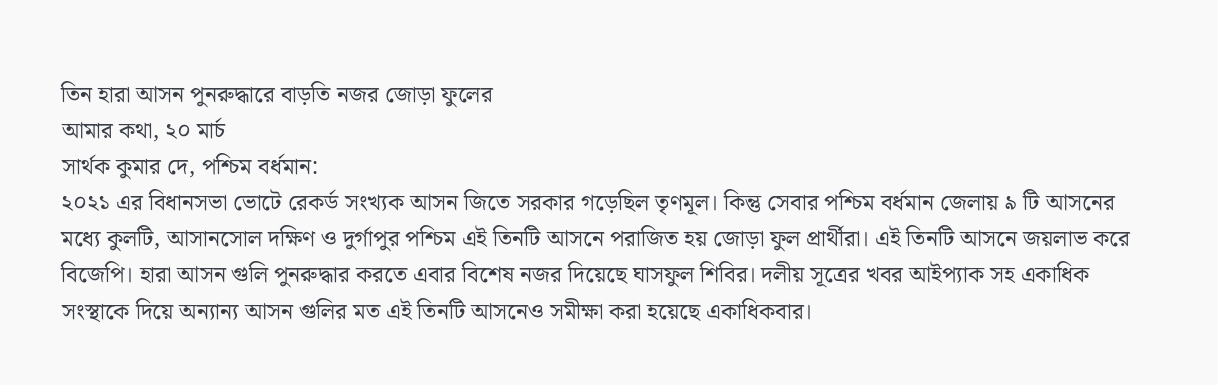তিন হারা আসন পুনরুদ্ধারে বাড়তি নজর জোড়া ফুলের
আমার কথা, ২০ মার্চ
সার্থক কুমার দে, পশ্চিম বর্ধমান:
২০২১ এর বিধানসভা ভোটে রেকর্ড সংখ্যক আসন জিতে সরকার গড়েছিল তৃণমূল। কিন্তু সেবার পশ্চিম বর্ধমান জেলায় ৯ টি আসনের মধ্যে কুলটি, আসানসোল দক্ষিণ ও দুর্গাপুর পশ্চিম এই তিনটি আসনে পরাজিত হয় জোড়া ফুল প্রার্থীরা। এই তিনটি আসনে জয়লাভ করে বিজেপি। হারা আসন গুলি পুনরুদ্ধার করতে এবার বিশেষ নজর দিয়েছে ঘাসফুল শিবির। দলীয় সূত্রের খবর আইপ্যাক সহ একাধিক সংস্থাকে দিয়ে অন্যান্য আসন গুলির মত এই তিনটি আসনেও সমীক্ষা করা হয়েছে একাধিকবার।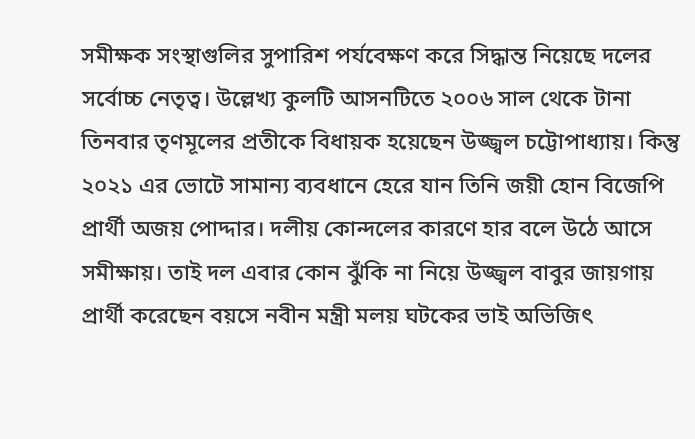সমীক্ষক সংস্থাগুলির সুপারিশ পর্যবেক্ষণ করে সিদ্ধান্ত নিয়েছে দলের সর্বোচ্চ নেতৃত্ব। উল্লেখ্য কুলটি আসনটিতে ২০০৬ সাল থেকে টানা তিনবার তৃণমূলের প্রতীকে বিধায়ক হয়েছেন উজ্জ্বল চট্টোপাধ্যায়। কিন্তু ২০২১ এর ভোটে সামান্য ব্যবধানে হেরে যান তিনি জয়ী হোন বিজেপি প্রার্থী অজয় পোদ্দার। দলীয় কোন্দলের কারণে হার বলে উঠে আসে সমীক্ষায়। তাই দল এবার কোন ঝুঁকি না নিয়ে উজ্জ্বল বাবুর জায়গায় প্রার্থী করেছেন বয়সে নবীন মন্ত্রী মলয় ঘটকের ভাই অভিজিৎ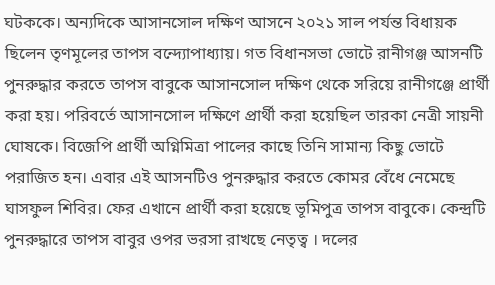ঘটককে। অন্যদিকে আসানসোল দক্ষিণ আসনে ২০২১ সাল পর্যন্ত বিধায়ক ছিলেন তৃণমূলের তাপস বন্দ্যোপাধ্যায়। গত বিধানসভা ভোটে রানীগঞ্জ আসনটি পুনরুদ্ধার করতে তাপস বাবুকে আসানসোল দক্ষিণ থেকে সরিয়ে রানীগঞ্জে প্রার্থী করা হয়। পরিবর্তে আসানসোল দক্ষিণে প্রার্থী করা হয়েছিল তারকা নেত্রী সায়নী ঘোষকে। বিজেপি প্রার্থী অগ্নিমিত্রা পালের কাছে তিনি সামান্য কিছু ভোটে পরাজিত হন। এবার এই আসনটিও পুনরুদ্ধার করতে কোমর বেঁধে নেমেছে ঘাসফুল শিবির। ফের এখানে প্রার্থী করা হয়েছে ভূমিপুত্র তাপস বাবুকে। কেন্দ্রটি পুনরুদ্ধারে তাপস বাবুর ওপর ভরসা রাখছে নেতৃত্ব । দলের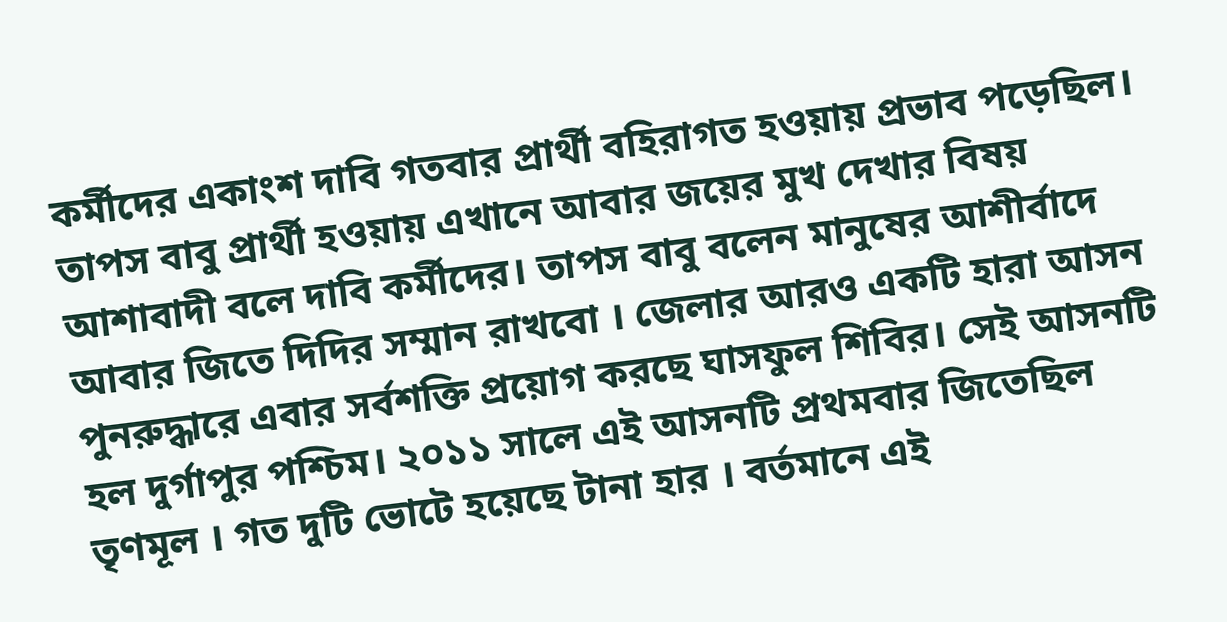কর্মীদের একাংশ দাবি গতবার প্রার্থী বহিরাগত হওয়ায় প্রভাব পড়েছিল। তাপস বাবু প্রার্থী হওয়ায় এখানে আবার জয়ের মুখ দেখার বিষয় আশাবাদী বলে দাবি কর্মীদের। তাপস বাবু বলেন মানুষের আশীর্বাদে আবার জিতে দিদির সম্মান রাখবো । জেলার আরও একটি হারা আসন পুনরুদ্ধারে এবার সর্বশক্তি প্রয়োগ করছে ঘাসফুল শিবির। সেই আসনটি হল দুর্গাপুর পশ্চিম। ২০১১ সালে এই আসনটি প্রথমবার জিতেছিল তৃণমূল । গত দুটি ভোটে হয়েছে টানা হার । বর্তমানে এই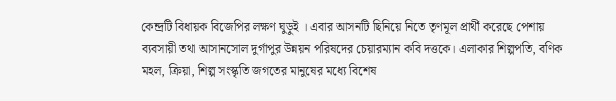কেন্দ্রটি বিধায়ক বিজেপির লক্ষণ ঘুড়ুই । এবার আসনটি ছিনিয়ে নিতে তৃণমূল প্রার্থী করেছে পেশায় ব্যবসায়ী তথা আসানসোল দুর্গাপুর উন্নয়ন পরিষদের চেয়ারম্যান কবি দত্তকে। এলাকার শিল্পপতি, বণিক মহল, ক্রিয়া, শিল্প সংস্কৃতি জগতের মানুষের মধ্যে বিশেষ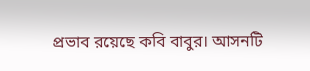প্রভাব রয়েছে কবি বাবুর। আসনটি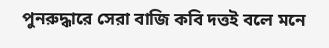পুনরুদ্ধারে সেরা বাজি কবি দত্তই বলে মনে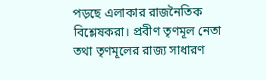পড়ছে এলাকার রাজনৈতিক বিশ্লেষকরা। প্রবীণ তৃণমূল নেতা তথা তৃণমূলের রাজ্য সাধারণ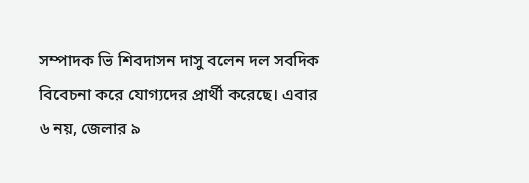সম্পাদক ভি শিবদাসন দাসু বলেন দল সবদিক বিবেচনা করে যোগ্যদের প্রার্থী করেছে। এবার ৬ নয়, জেলার ৯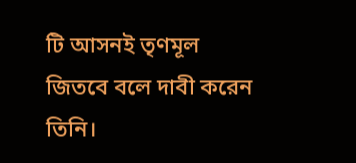টি আসনই তৃণমূল জিতবে বলে দাবী করেন তিনি।